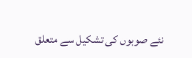نئے صوبوں کی تشکیل سے متعلق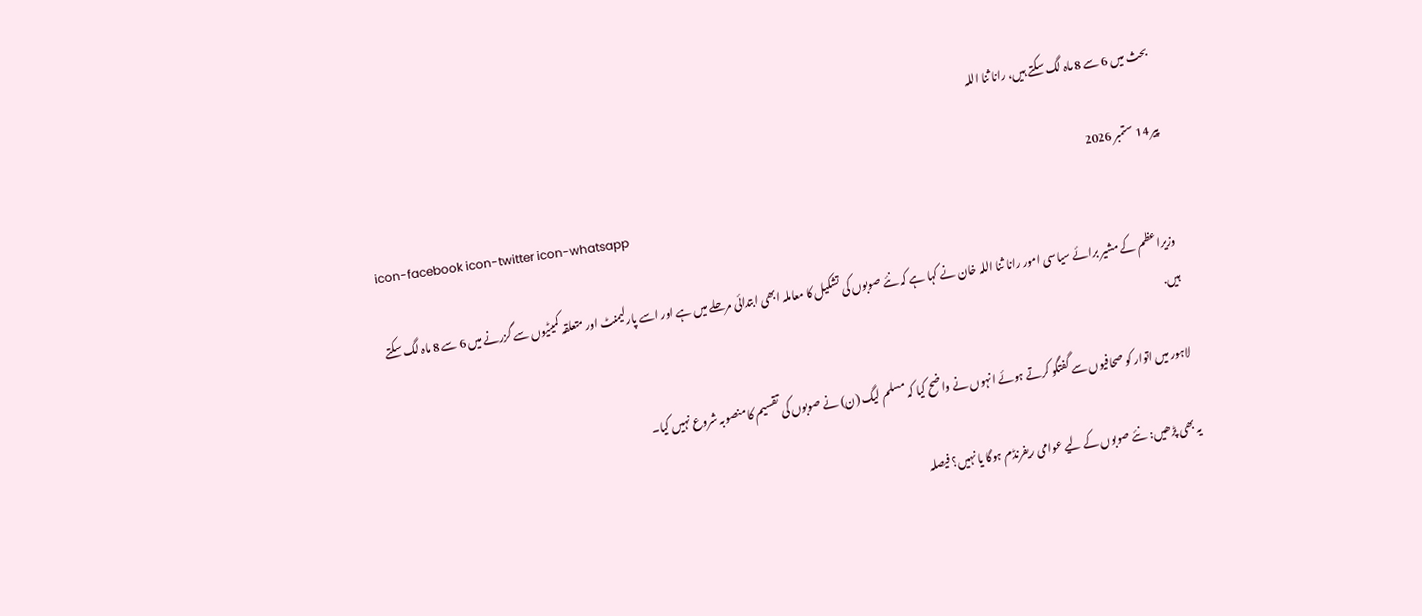بحث میں 6 سے 8 ماہ لگ سکتے ہیں، رانا ثنا اللہ

پیر 14 ستمبر 2026
icon-facebook icon-twitter icon-whatsapp

وزیراعظم کے مشیر برائے سیاسی امور رانا ثنا اللہ خان نے کہا ہے کہ نئے صوبوں کی تشکیل کا معاملہ ابھی ابتدائی مرحلے میں ہے اور اسے پارلیمنٹ اور متعلقہ کمیٹیوں سے گزرنے میں 6 سے 8 ماہ لگ سکتے ہیں.

لاہور میں اتوار کو صحافیوں سے گفتگو کرتے ہوئے انہوں نے واضح کیا کہ مسلم لیگ (ن) نے صوبوں کی تقسیم کا منصوبہ شروع نہیں کیا۔

یہ بھی پڑھیں: نئے صوبوں کے لیے عوامی ریفرنڈم ہوگا یا نہیں؟ فیصلہ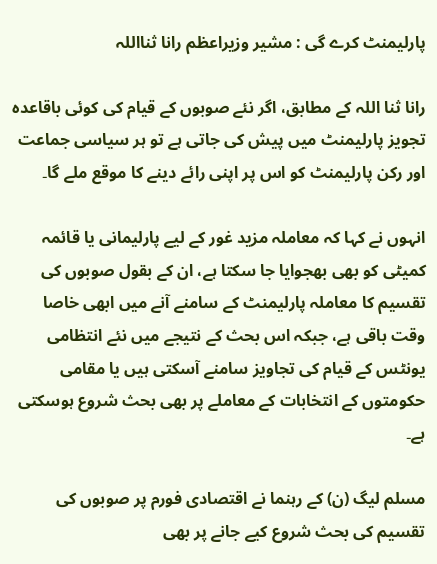پارلیمنٹ کرے گی : مشیر وزیراعظم رانا ثنااللہ

رانا ثنا اللہ کے مطابق، اگر نئے صوبوں کے قیام کی کوئی باقاعدہ تجویز پارلیمنٹ میں پیش کی جاتی ہے تو ہر سیاسی جماعت اور رکن پارلیمنٹ کو اس پر اپنی رائے دینے کا موقع ملے گا۔

انہوں نے کہا کہ معاملہ مزید غور کے لیے پارلیمانی یا قائمہ کمیٹی کو بھی بھجوایا جا سکتا ہے، ان کے بقول صوبوں کی تقسیم کا معاملہ پارلیمنٹ کے سامنے آنے میں ابھی خاصا وقت باقی ہے، جبکہ اس بحث کے نتیجے میں نئے انتظامی یونٹس کے قیام کی تجاویز سامنے آسکتی ہیں یا مقامی حکومتوں کے انتخابات کے معاملے پر بھی بحث شروع ہوسکتی ہے۔

مسلم لیگ (ن) کے رہنما نے اقتصادی فورم پر صوبوں کی تقسیم کی بحث شروع کیے جانے پر بھی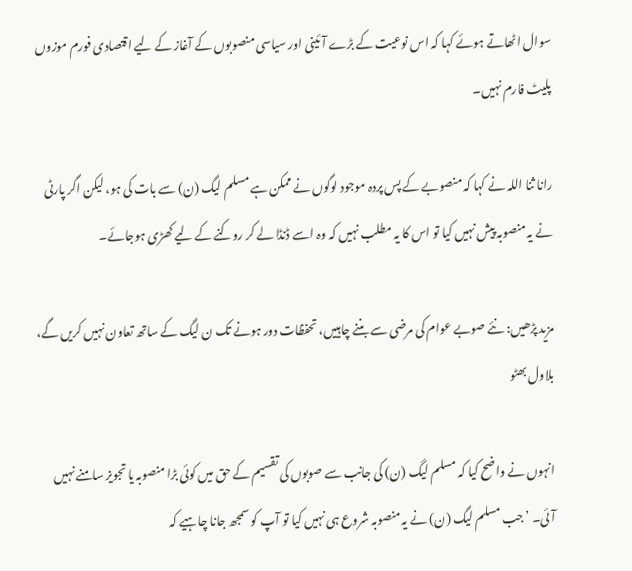سوال اٹھاتے ہوئے کہا کہ اس نوعیت کے بڑے آئینی اور سیاسی منصوبوں کے آغاز کے لیے اقتصادی فورم موزوں پلیٹ فارم نہیں۔

رانا ثنا اللہ نے کہا کہ منصوبے کے پس پردہ موجود لوگوں نے ممکن ہے مسلم لیگ (ن) سے بات کی ہو، لیکن اگر پارٹی نے یہ منصوبہ پیش نہیں کیا تو اس کا یہ مطلب نہیں کہ وہ اسے ڈنڈا لے کر روکنے کے لیے کھڑی ہوجائے۔

مزید پڑھیں: نئے صوبے عوام کی مرضی سے بننے چاہییں، تحفظات دور ہونے تک ن لیگ کے ساتھ تعاون نہیں کریں گے، بلاول بھٹو

انہوں نے واضح کیا کہ مسلم لیگ (ن) کی جانب سے صوبوں کی تقسیم کے حق میں کوئی بڑا منصوبہ یا تجویز سامنے نہیں آئی۔ ’جب مسلم لیگ (ن) نے یہ منصوبہ شروع ہی نہیں کیا تو آپ کو سمجھ جانا چاہیے کہ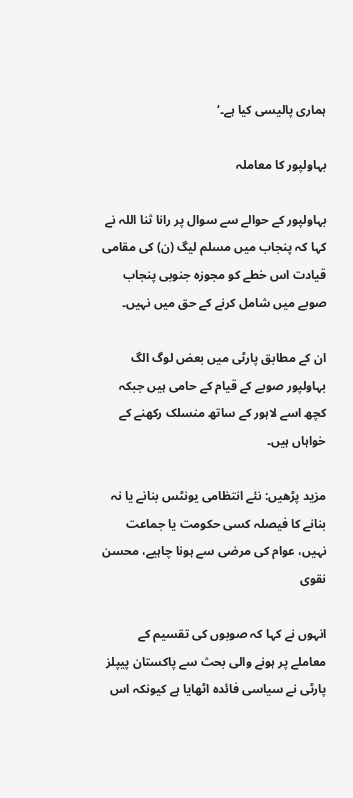ہماری پالیسی کیا ہے۔‘

بہاولپور کا معاملہ

بہاولپور کے حوالے سے سوال پر رانا ثنا اللہ نے کہا کہ پنجاب میں مسلم لیگ (ن) کی مقامی قیادت اس خطے کو مجوزہ جنوبی پنجاب صوبے میں شامل کرنے کے حق میں نہیں۔

ان کے مطابق پارٹی میں بعض لوگ الگ بہاولپور صوبے کے قیام کے حامی ہیں جبکہ کچھ اسے لاہور کے ساتھ منسلک رکھنے کے خواہاں ہیں۔

مزید پڑھیں: نئے انتظامی یونٹس بنانے یا نہ بنانے کا فیصلہ کسی حکومت یا جماعت نہیں، عوام کی مرضی سے ہونا چاہیے، محسن نقوی

انہوں نے کہا کہ صوبوں کی تقسیم کے معاملے پر ہونے والی بحث سے پاکستان پیپلز پارٹی نے سیاسی فائدہ اٹھایا ہے کیونکہ اس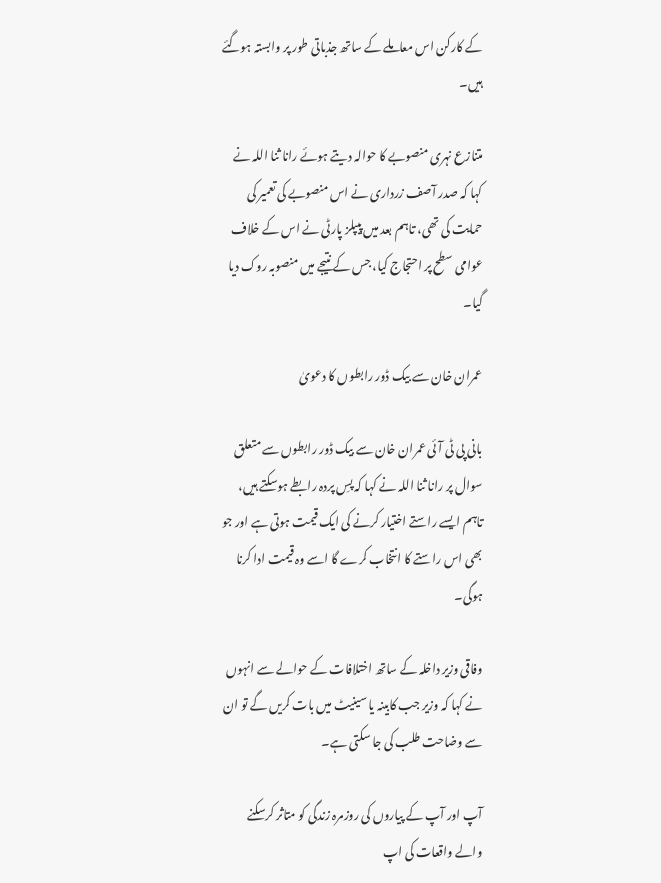کے کارکن اس معاملے کے ساتھ جذباتی طور پر وابستہ ہوگئے ہیں۔

متنازع نہری منصوبے کا حوالہ دیتے ہوئے رانا ثنا اللہ نے کہا کہ صدر آصف زرداری نے اس منصوبے کی تعمیر کی حمایت کی تھی، تاہم بعد میں پیپلز پارٹی نے اس کے خلاف عوامی سطح پر احتجاج کیا، جس کے نتیجے میں منصوبہ روک دیا گیا۔

عمران خان سے بیک ڈور رابطوں کا دعویٰ

بانی پی ٹی آئی عمران خان سے بیک ڈور رابطوں سے متعلق سوال پر رانا ثنا اللہ نے کہا کہ پسِ پردہ رابطے ہوسکتے ہیں، تاہم ایسے راستے اختیار کرنے کی ایک قیمت ہوتی ہے اور جو بھی اس راستے کا انتخاب کرے گا اسے وہ قیمت ادا کرنا ہوگی۔

وفاقی وزیر داخلہ کے ساتھ اختلافات کے حوالے سے انہوں نے کہا کہ وزیر جب کابینہ یا سینیٹ میں بات کریں گے تو ان سے وضاحت طلب کی جا سکتی ہے۔

آپ اور آپ کے پیاروں کی روزمرہ زندگی کو متاثر کرسکنے والے واقعات کی اپ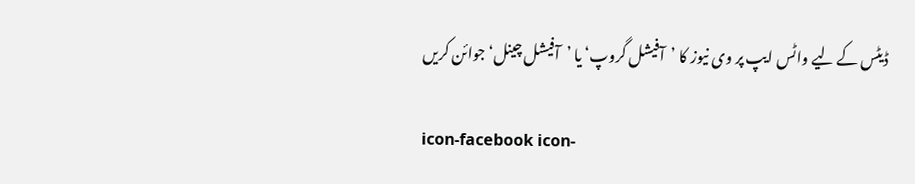ڈیٹس کے لیے واٹس ایپ پر وی نیوز کا ’آفیشل گروپ‘ یا ’آفیشل چینل‘ جوائن کریں

icon-facebook icon-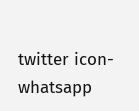twitter icon-whatsapp